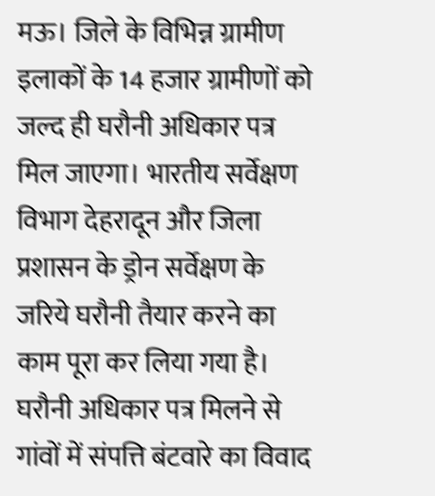मऊ। जिले के विभिन्न ग्रामीण इलाकों के 14 हजार ग्रामीणों को जल्द ही घरौनी अधिकार पत्र मिल जाएगा। भारतीय सर्वेक्षण विभाग देहरादून और जिला प्रशासन के ड्रोन सर्वेक्षण के जरिये घरौनी तैयार करने का काम पूरा कर लिया गया है।
घरौनी अधिकार पत्र मिलने से गांवों में संपत्ति बंटवारे का विवाद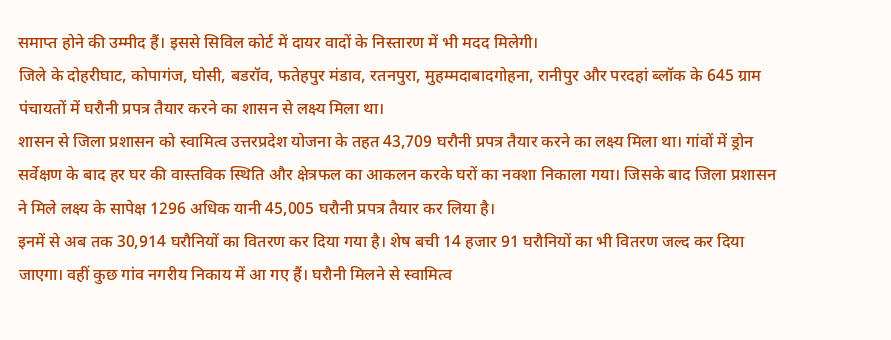समाप्त होने की उम्मीद हैं। इससे सिविल कोर्ट में दायर वादों के निस्तारण में भी मदद मिलेगी।
जिले के दोहरीघाट, कोपागंज, घोसी, बडरॉव, फतेहपुर मंडाव, रतनपुरा, मुहम्मदाबादगोहना, रानीपुर और परदहां ब्लॉक के 645 ग्राम पंचायतों में घरौनी प्रपत्र तैयार करने का शासन से लक्ष्य मिला था।
शासन से जिला प्रशासन को स्वामित्व उत्तरप्रदेश योजना के तहत 43,709 घरौनी प्रपत्र तैयार करने का लक्ष्य मिला था। गांवों में ड्रोन सर्वेक्षण के बाद हर घर की वास्तविक स्थिति और क्षेत्रफल का आकलन करके घरों का नक्शा निकाला गया। जिसके बाद जिला प्रशासन ने मिले लक्ष्य के सापेक्ष 1296 अधिक यानी 45,005 घरौनी प्रपत्र तैयार कर लिया है।
इनमें से अब तक 30,914 घरौनियों का वितरण कर दिया गया है। शेष बची 14 हजार 91 घरौनियों का भी वितरण जल्द कर दिया जाएगा। वहीं कुछ गांव नगरीय निकाय में आ गए हैं। घरौनी मिलने से स्वामित्व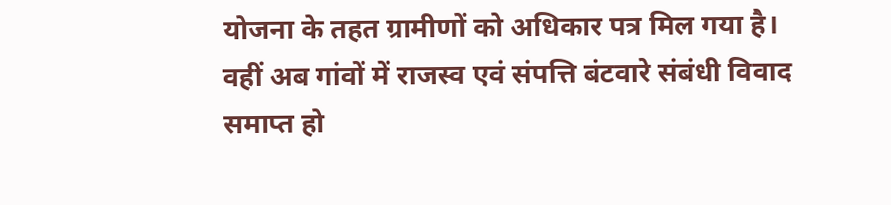योजना के तहत ग्रामीणों को अधिकार पत्र मिल गया है। वहीं अब गांवों में राजस्व एवं संपत्ति बंटवारे संबंधी विवाद समाप्त हो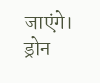जाएंगे।
ड्रोन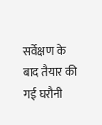सर्वेक्षण के बाद तैयार की गई घरौनी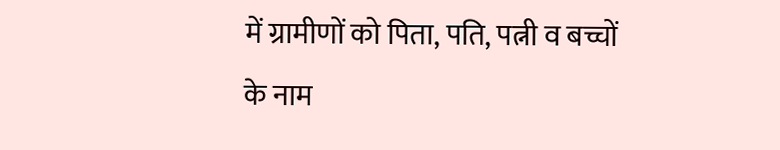में ग्रामीणों को पिता, पति, पत्नी व बच्चों के नाम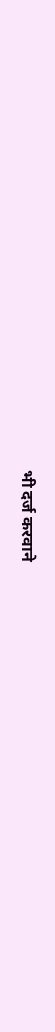भी दर्ज करवाने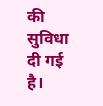की सुविधा दी गई है।